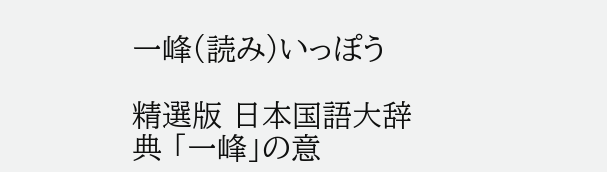一峰(読み)いっぽう

精選版 日本国語大辞典 「一峰」の意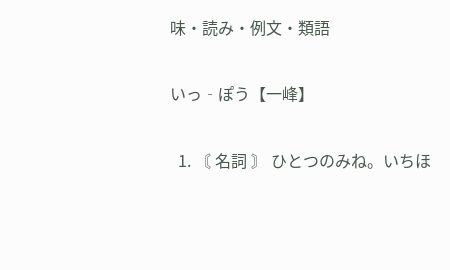味・読み・例文・類語

いっ‐ぽう【一峰】

  1. 〘 名詞 〙 ひとつのみね。いちほ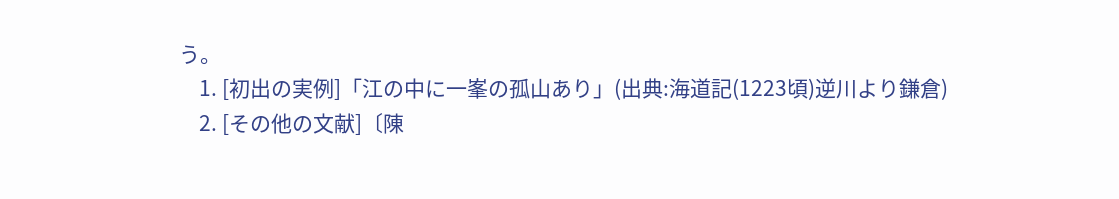う。
    1. [初出の実例]「江の中に一峯の孤山あり」(出典:海道記(1223頃)逆川より鎌倉)
    2. [その他の文献]〔陳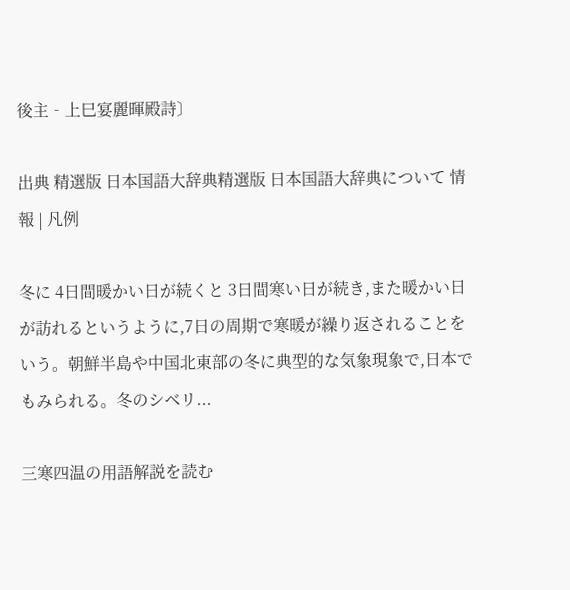後主‐上巳宴麗暉殿詩〕

出典 精選版 日本国語大辞典精選版 日本国語大辞典について 情報 | 凡例

冬に 4日間暖かい日が続くと 3日間寒い日が続き,また暖かい日が訪れるというように,7日の周期で寒暖が繰り返されることをいう。朝鮮半島や中国北東部の冬に典型的な気象現象で,日本でもみられる。冬のシベリ...

三寒四温の用語解説を読む